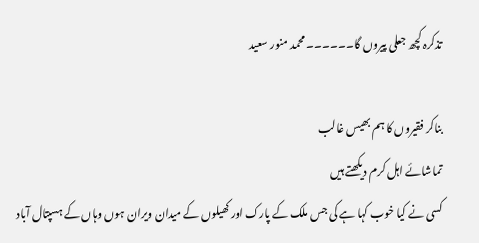تذکرہ کچھ جعلی پیروں گا۔۔۔۔۔۔ محمد منور سعید

بناکر فقیروں کا ہم بھیس غالب
تماشائے اہل کرم دیکھتے ہیں
کسی نے کیا خوب کہا ہے کی جس ملک کے پارک اور کھیلوں کے میدان ویران ہوں وہاں کے ہسپتال آباد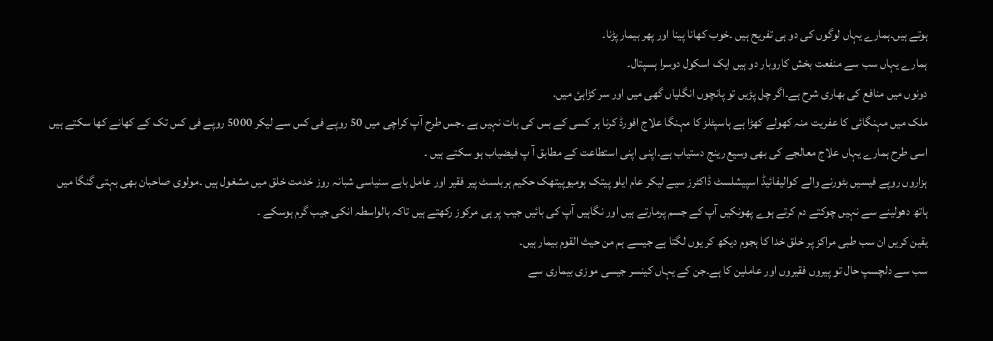ہوتے ہیں۔ہمارے یہاں لوگوں کی دو ہی تفریح ہیں ۔خوب کھانا پینا اور پھر بیمار پڑنا۔
ہمارے یہاں سب سے منفعت بخش کاروبار دو ہیں ایک اسکول دوسرا ہسپتال۔
دونوں میں منافع کی بھاری شرح ہے۔اگر چل پڑیں تو پانچوں انگلیاں گھی میں اور سر کڑاہئ میں.
ملک میں مہنگائی کا عفریت منہ کھولے کھڑا ہے ہاسپٹلز کا مہنگا علاج افورڈ کرنا ہر کسی کے بس کی بات نہیں ہے ۔جس طرح آپ کراچی میں 50 روپے فی کس سے لیکر 5000 روپے فی کس تک کے کھانے کھا سکتے ہیں اسی طرح ہمارے یہاں علاج معالجے کی بھی وسیع رینج دستیاب ہے۔اپنی اپنی استطاعت کے مطابق آ پ فیضیاب ہو سکتے ہیں ۔
ہزاروں روپے فیسیں بٹورنے والے کوالیفائیڈ اسپیشلسٹ ڈاکٹرز سیے لیکر عام ایلو پیتک ہومیوپیتھک حکیم ہربلسٹ پیر فقیر اور عامل بابے سنیاسی شبانہ روز خدمت خلق میں مشغول ہیں ۔مولوی صاحبان بھی بہتی گنگا میں ہاتھ دھولینے سے نہیں چوکتے دم کرتے ہوے پھونکیں آپ کے جسم پرمارتے ہیں اور نگاہیں آپ کی بائیں جیب پر ہی مرکوز رکھتے ہیں تاکہ بالواسطہ انکی جیب گرم ہوسکے ۔
یقین کریں ان سب طبی مراکز پر خلق خدا کا ہجوم دیکھ کر یوں لگتا ہے جیسے ہم من حیث القوم بیمار ہیں۔
سب سے دلچسپ حال تو پیروں فقیروں اور عاملین کا ہے۔جن کے یہاں کینسر جیسی موزی بیماری سے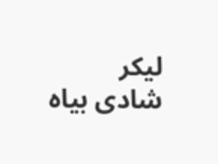لیکر شادی بیاہ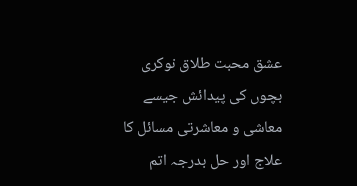عشق محبت طلاق نوکری بچوں کی پیدائش جیسے معاشی و معاشرتی مسائل کا علاج اور حل بدرجہ اتم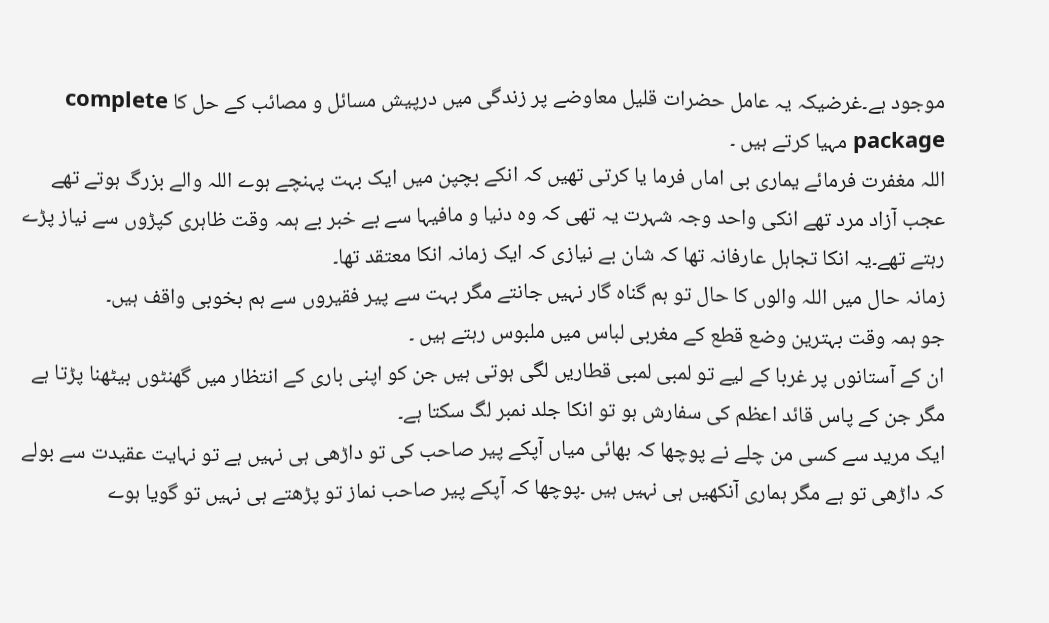موجود ہے۔غرضیکہ یہ عامل حضرات قلیل معاوضے پر زندگی میں درپیش مسائل و مصائب کے حل کا complete package مہیا کرتے ہیں ۔
اللہ مغفرت فرمائے یماری بی اماں فرما یا کرتی تھیں کہ انکے بچپن میں ایک بہت پہنچے ہوے اللہ والے بزرگ ہوتے تھے عجب آزاد مرد تھے انکی واحد وجہ شہرت یہ تھی کہ وہ دنیا و مافیہا سے بے خبر بے ہمہ وقت ظاہری کپڑوں سے نیاز پڑے رہتے تھے۔یہ انکا تجاہل عارفانہ تھا کہ شان بے نیازی کہ ایک زمانہ انکا معتقد تھا۔
زمانہ حال میں اللہ والوں کا حال تو ہم گناہ گار نہیں جانتے مگر بہت سے پیر فقیروں سے ہم بخوبی واقف ہیں۔
جو ہمہ وقت بہترین وضع قطع کے مغربی لباس میں ملبوس رہتے ہیں ۔
ان کے آستانوں پر غربا کے لیے تو لمبی لمبی قطاریں لگی ہوتی ہیں جن کو اپنی باری کے انتظار میں گھنٹوں بیٹھنا پڑتا ہے
مگر جن کے پاس قائد اعظم کی سفارش ہو تو انکا جلد نمبر لگ سکتا ہے۔
ایک مرید سے کسی من چلے نے پوچھا کہ بھائی میاں آپکے پیر صاحب کی تو داڑھی ہی نہیں ہے تو نہایت عقیدت سے بولے کہ داڑھی تو ہے مگر ہماری آنکھیں ہی نہیں ہیں ۔پوچھا کہ آپکے پیر صاحب نماز تو پڑھتے ہی نہیں تو گویا ہوے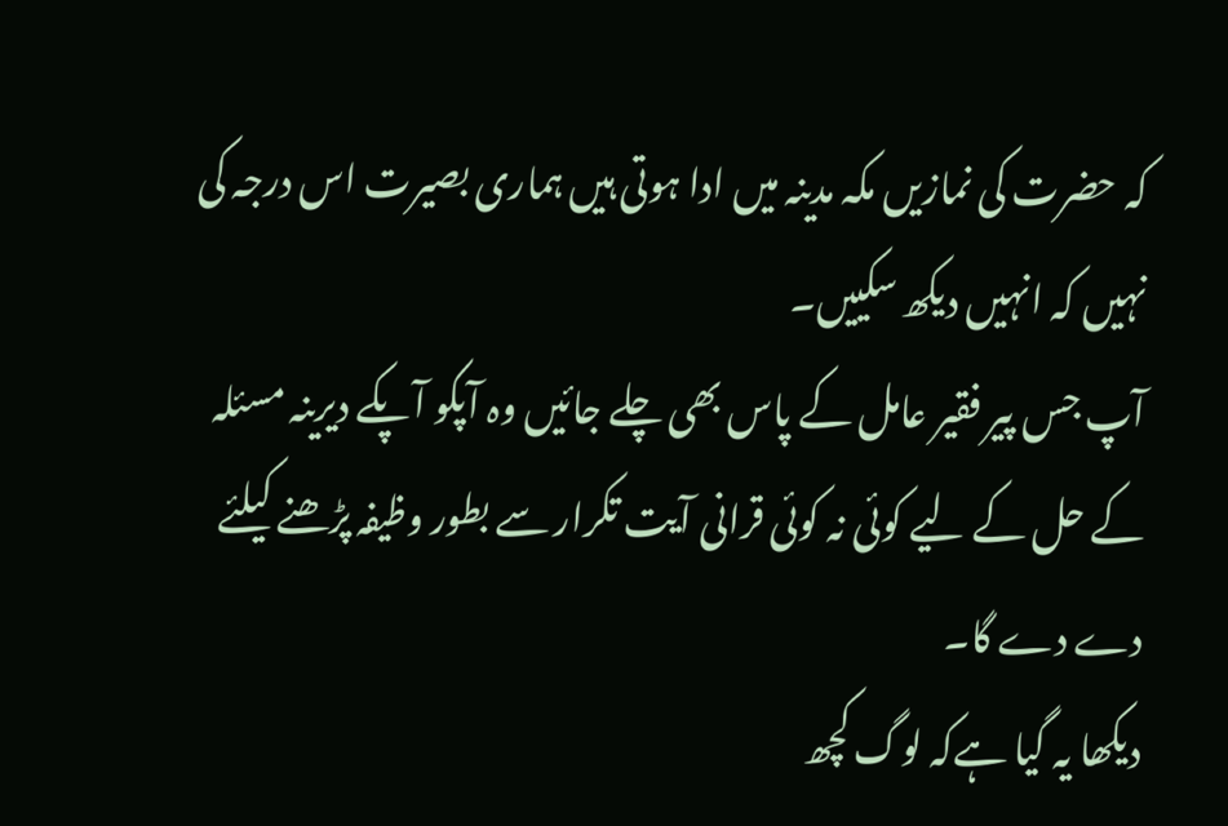کہ حضرت کی نمازیں مکہ مدینہ میں ادا ہوتی ہیں ہماری بصیرت اس درجہ کی نہیں کہ انہیں دیکھ سکییں۔
آپ جس پیر فقیر عامل کے پاس بھی چلے جائیں وہ آپکو آپکے دیرینہ مسئلہ کے حل کے لیے کوئی نہ کوئی قرانی آیت تکرار سے بطور وظیفہ پڑھنے کیلئے دے دے گا۔
دیکھا یہ گیا ہےکہ لوگ کچھ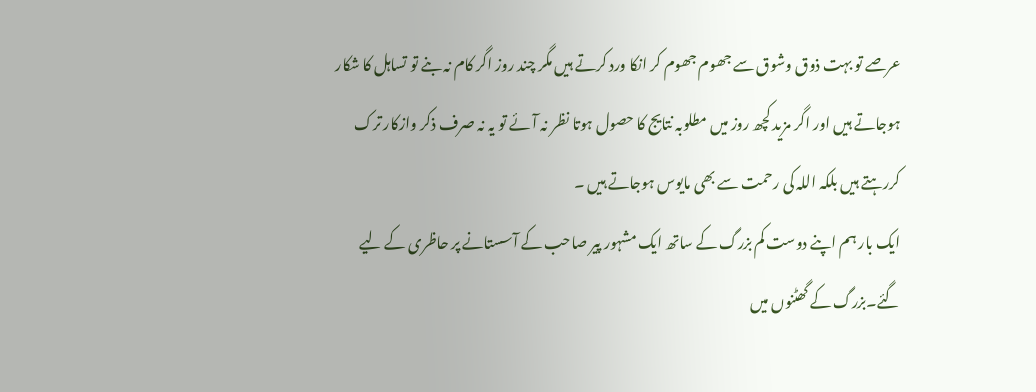عرصے تو بہت ذوق وشوق سے جھوم جھوم کر انکا ورد کرتے ہیں مگر چند روز اگر کام نہ بنے تو تساہل کا شکار ہوجاتے ہیں اور اگر مزید کچھ روز میں مطلوبہ نتایج کا حصول ہوتا نظر نہ آئے تو یہ نہ صرف ذکر وازکار ترک کررہتے ہیں بلکہ اللہ کی رحمت سے بھی مایوس ہوجاتے ہیں ۔
ایک بار ہم اپنے دوست کم بزرگ کے ساتھ ایک مشہور پیر صاحب کے آسستانے پر حاظری کے لیے گئے۔بزرگ کے گھٹنوں میں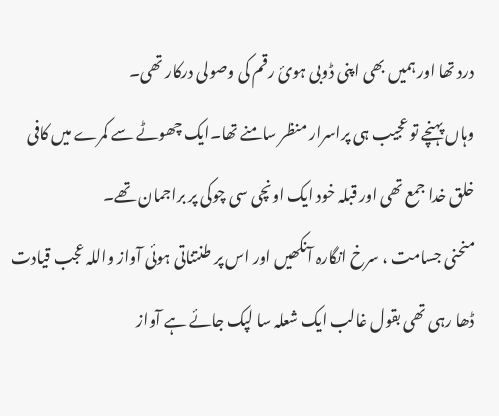درد تھا اور ہمیں بھی اپنی ڈوبی ہوئ رقم کی وصولی درکار تھی۔
وہاں پہنچے تو عجیب ہی پراسرار منظر سامنے تھا۔ایک چھوٹے سے کمرے میں کافی خلق خدا جمع تھی اور قبلہ خود ایک اونچی سی چوکی پر براجمان تھے۔
منحنی جسامت ، سرخ انگارہ آنکھیں اور اس پر طنتناتی ہوئی آواز واللہ عجب قیادت ڈھا رہی تھی بقول غالب ایک شعلہ سا لپک جائے ہے آواز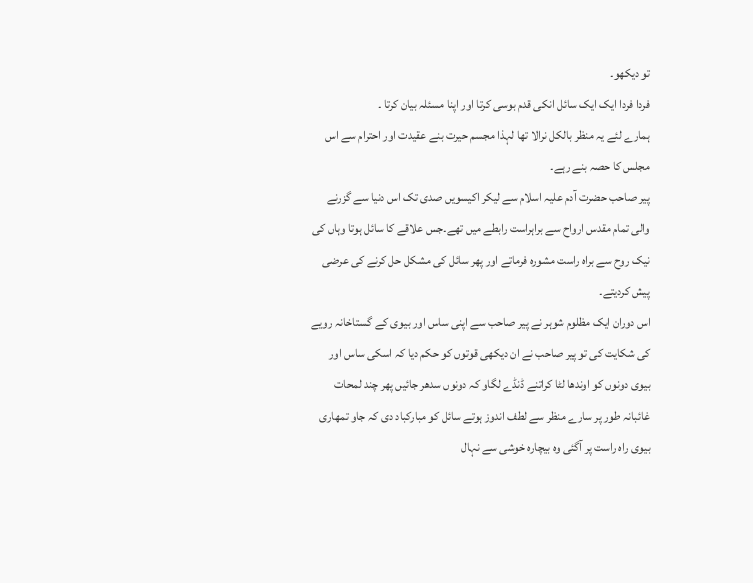تو دیکھو۔
فردا فردا ایک ایک سائل انکی قدم بوسی کرتا اور اپنا مسئلہ بیان کرتا ۔
ہمارے لئے یہ منظر بالکل نرالا تھا لہذا مجسم حیرت بنے عقیدت اور احترام سے اس مجلس کا حصہ بنے رہے۔
پیر صاحب حضرت آدم علیہ اسلام سے لیکر اکیسویں صدی تک اس دنیا سے گزرنے والی تمام مقدس ارواح سے براہراست رابطے میں تھے۔جس علاقے کا سائل ہوتا وہاں کی نیک روح سے براہ راست مشورہ فرماتے اور پھر سائل کی مشکل حل کرنے کی عرضی پیش کردیتے۔
اس دوران ایک مظلوم شوہر نے پیر صاحب سے اپنی ساس اور بیوی کے گستاخانہ رویے کی شکایت کی تو پیر صاحب نے ان دیکھی قوتوں کو حکم دیا کہ اسکی ساس اور بیوی دونوں کو اوندھا لٹا کراتنے ڈنڈے لگاو کہ دونوں سدھر جائیں پھر چند لمحات غائبانہ طور پر سارے منظر سے لطف اندوز ہوتے سائل کو مبارکباد دی کہ جاو تمھاری بیوی راہ راست پر آگئی وہ بیچارہ خوشی سے نہال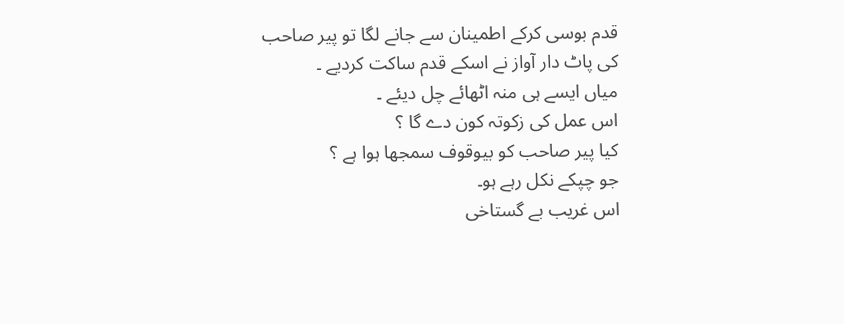قدم بوسی کرکے اطمینان سے جانے لگا تو پیر صاحب کی پاٹ دار آواز نے اسکے قدم ساکت کردیے ۔
میاں ایسے ہی منہ اٹھائے چل دیئے ۔
اس عمل کی زکوتہ کون دے گا ؟
کیا پیر صاحب کو بیوقوف سمجھا ہوا ہے ؟
جو چپکے نکل رہے ہو۔
اس غریب بے گستاخی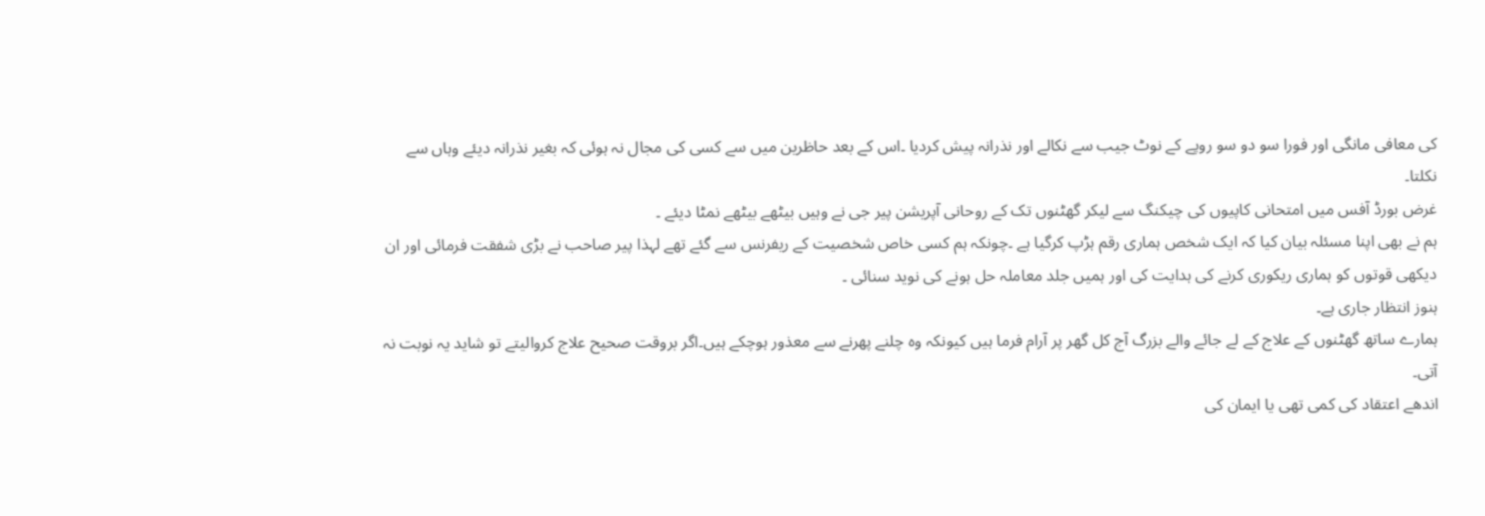کی معافی مانگی اور فورا سو دو سو روپے کے نوٹ جیب سے نکالے اور نذرانہ پیش کردیا ۔اس کے بعد حاظرین میں سے کسی کی مجال نہ ہوئی کہ بغیر نذرانہ دیئے وہاں سے نکلتا۔
غرض بورڈ آفس میں امتحانی کاپیوں کی چیکنگ سے لیکر گھٹنوں تک کے روحانی آپریشن پیر جی نے وہیں بیٹھے بیٹھے نمٹا دیئے ۔
ہم نے بھی اپنا مسئلہ بیان کیا کہ ایک شخص ہماری رقم ہڑپ کرگیا ہے ۔چونکہ ہم کسی خاص شخصیت کے ریفرنس سے گئے تھے لہذا پیر صاحب نے بڑی شفقت فرمائی اور ان دیکھی قوتوں کو ہماری ریکوری کرنے کی ہدایت کی اور ہمیں جلد معاملہ حل ہونے کی نوید سنائی ۔
ہنوز انتظار جاری ہے۔
ہمارے ساتھ گھٹنوں کے علاج کے لے جائے والے بزرگ آج کل گھر پر آرام فرما ہیں کیونکہ وہ چلنے پھرنے سے معذور ہوچکے ہیں۔اگر بروقت صحیح علاج کروالیتے تو شاید یہ نوبت نہ آتی۔
اندھے اعتقاد کی کمی تھی یا ایمان کی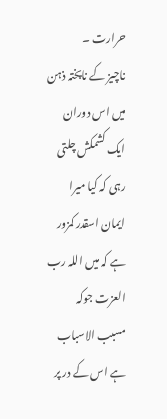حرارت ۔
ناچیز کے ناپختہ ذہن میں اس دوران ایک کشمکش چلتی رہی کہ کیا میرا ایمان اسقدر کمزور ہے کہ میں اللہ رب العزت جوکہ مسبب الاسباب ہے اس کے در پر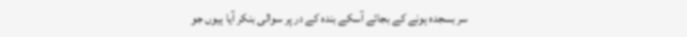سر بسجدہ ہونے کے بجائے آسکے بندہ کے در پر سوالی بنکر آیا ہیوں جو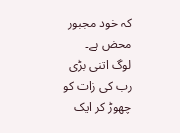کہ خود مجبور محض ہے۔
لوگ اتنی بڑی رب کی زات کو چھوڑ کر ایک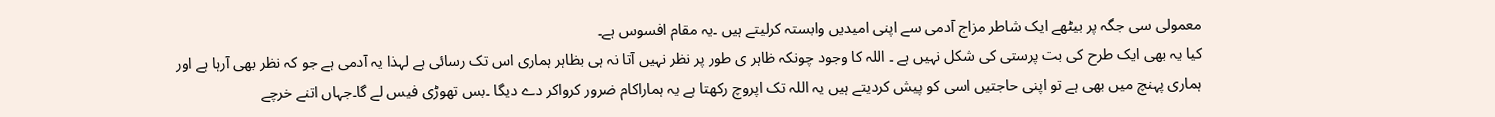معمولی سی جگہ پر بیٹھے ایک شاطر مزاج آدمی سے اپنی امیدیں وابستہ کرلیتے ہیں ۔یہ مقام افسوس ہے۔
کیا یہ بھی ایک طرح کی بت پرستی کی شکل نہیں ہے ۔ اللہ کا وجود چونکہ ظاہر ی طور پر نظر نہیں آتا نہ ہی بظاہر ہماری اس تک رسائی ہے لہذا یہ آدمی ہے جو کہ نظر بھی آرہا ہے اور ہماری پہنچ میں بھی ہے تو اپنی حاجتیں اسی کو پیش کردیتے ہیں یہ اللہ تک اپروچ رکھتا ہے یہ ہماراکام ضرور کرواکر دے دیگا ۔بس تھوڑی فیس لے گا۔جہاں اتنے خرچے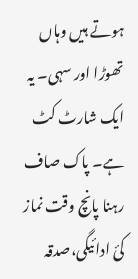ہوتے ہیں وہاں تھوڑا اور سہی۔ یہ ایک شارٹ کٹ ہے۔ پاک صاف رہنا پانچ وقت نماز کئ ادائیگی،صدقہ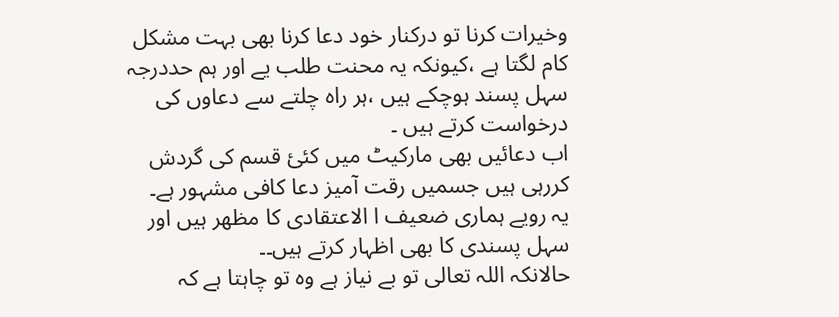وخیرات کرنا تو درکنار خود دعا کرنا بھی بہت مشکل کام لگتا ہے ،کیونکہ یہ محنت طلب یے اور ہم حددرجہ سہل پسند ہوچکے ہیں ،ہر راہ چلتے سے دعاوں کی درخواست کرتے ہیں ۔
اب دعائیں بھی مارکیٹ میں کئئ قسم کی گردش کررہی ہیں جسمیں رقت آمیز دعا کافی مشہور ہے۔
یہ رویے ہماری ضعیف ا الاعتقادی کا مظھر ہیں اور سہل پسندی کا بھی اظہار کرتے ہیں۔۔
حالانکہ اللہ تعالی تو بے نیاز ہے وہ تو چاہتا ہے کہ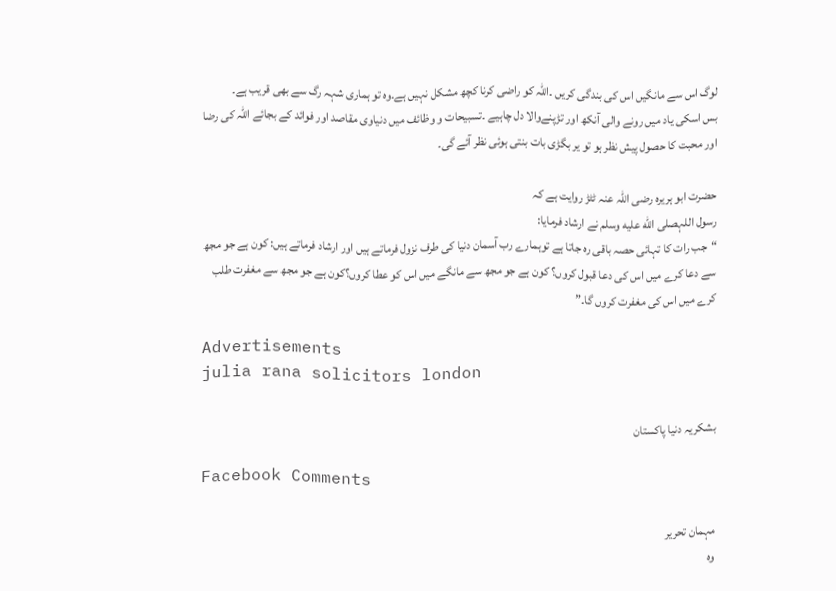لوگ اس سے مانگیں اس کی بندگی کریں ۔اللہ کو راضی کرنا کچھ مشکل نہیں ہے۔وہ تو ہماری شہہ رگ سے بھی قریب ہے۔
بس اسکی یاد میں رونے والی آنکھ اور تڑپنےوالا دل چاہیے ۔تسبیحات و وظائف میں دنیاوی مقاصد اور فوائد کے بجائے اللہ کی رضا اور محبت کا حصول پیش نظر ہو تو یر بگڑی بات بنتی ہوئی نظر آئے گی۔

حضرت ابو ہریرہ رضی اللہ عنہ ٹٹڑ روایت ہے کہ
رسول اللہصلى الله عليه وسلم نے ارشاد فرمایا:
“جب رات کا تہائی حصہ باقی رہ جاتا ہے توہمارے رب آسمان دنیا کی طرف نزول فرماتے ہیں اور ارشاد فرماتے ہیں: کون ہے جو مجھ سے دعا کرے میں اس کی دعا قبول کروں؟ کون ہے جو مجھ سے مانگے میں اس کو عطا کروں؟کون ہے جو مجھ سے مغفرت طلب کرے میں اس کی مغفرت کروں گا۔”

Advertisements
julia rana solicitors london

بشکریہ دنیا پاکستان

Facebook Comments

مہمان تحریر
وہ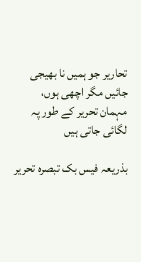تحاریر جو ہمیں نا بھیجی جائیں مگر اچھی ہوں، مہمان تحریر کے طور پہ لگائی جاتی ہیں

بذریعہ فیس بک تبصرہ تحریر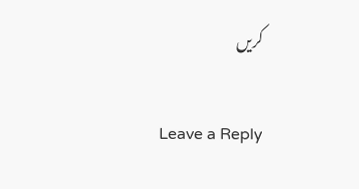کریں

Leave a Reply